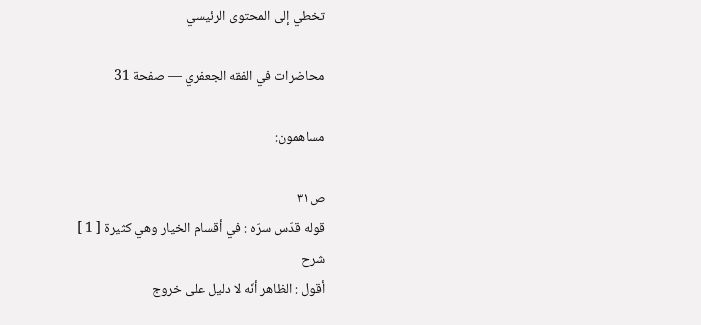تخطي إلى المحتوى الرئيسي

محاضرات في الفقه الجعفري — صفحة 31

مساهمون:

ص٣١
قوله قدّس سرّه : في أقسام الخيار وهي كثيرة [ 1 ]
شرح
أقول : الظاهر أنّه لا دليل على خروج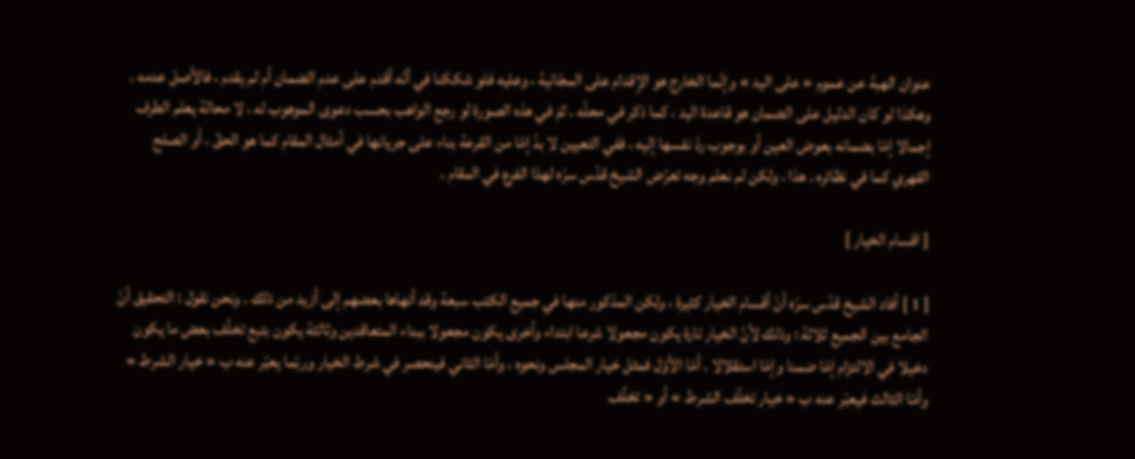عنوان الهبة عن عموم « على اليد » وإنّما الخارج هو الإقدام على المجّانية ، وعليه فلو شككنا في أنّه أقدم على عدم الضمان أم لم يقدم ، فالأصل عدمه . وهكذا لو كان الدليل على الضمان هو قاعدة اليد ، كما ذكر في محلّه . ثمّ في هذه الصورة لو رجع الواهب بحسب دعوى الموهوب له ، لا محالة يعلم الطرف إجمالا إمّا بضمانه بعوض العين أو بوجوب ردّ نفسها إليه ، ففي التعيين لا بدّ إمّا من القرعة بناء على جريانها في أمثال المقام كما هو الحقّ ، أو الصلح القهري كما في نظائره . هذا ، ولكن لم نعلم وجه تعرّض الشيخ قدّس سرّه لهذا الفرع في المقام .

[ اقسام الخيار ]

[ 1 ] أفاد الشيخ قدّس سرّه أنّ أقسام الخيار كثيرة ، ولكن المذكور منها في جميع الكتب سبعة وقد أنهاها بعضهم إلى أزيد من ذلك . ونحن نقول : التحقيق أنّ الجامع بين الجميع ثلاثة ؛ وذلك لأنّ الخيار تارة يكون مجعولا شرعا ابتداء وأخرى يكون مجعولا ببناء المتعاقدين وثالثة يكون بتبع تخلّف بعض ما يكون دخيلا في الالتزام إمّا ضمنا وإمّا استقلالا . أمّا الأوّل فمثل خيار المجلس ونحوه ، وأمّا الثاني فينحصر في شرط الخيار وربّما يعبّر عنه ب « خيار الشرط » وأمّا الثالث فيعبّر عنه ب « خيار تخلّف الشرط » أو « تخلّف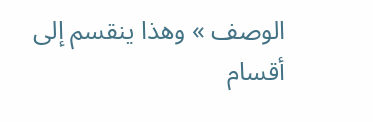الوصف » وهذا ينقسم إلى أقسام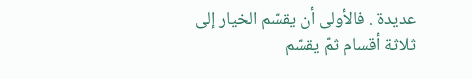عديدة . فالأولى أن يقسّم الخيار إلى ثلاثة أقسام ثمّ يقسّم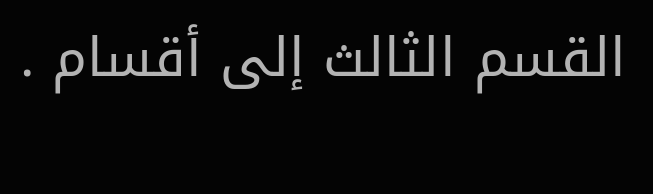القسم الثالث إلى أقسام .